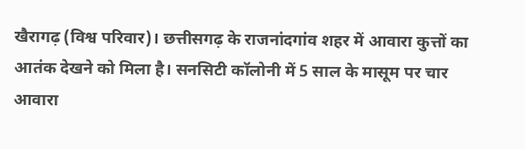खैरागढ़ (विश्व परिवार)। छत्तीसगढ़ के राजनांदगांव शहर में आवारा कुत्तों का आतंक देखने को मिला है। सनसिटी कॉलोनी में 5 साल के मासूम पर चार आवारा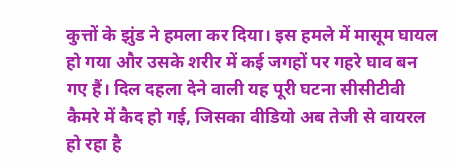कुत्तों के झुंड ने हमला कर दिया। इस हमले में मासूम घायल हो गया और उसके शरीर में कई जगहों पर गहरे घाव बन गए हैं। दिल दहला देने वाली यह पूरी घटना सीसीटीवी कैमरे में कैद हो गई, जिसका वीडियो अब तेजी से वायरल हो रहा है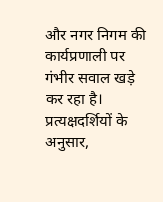और नगर निगम की कार्यप्रणाली पर गंभीर सवाल खड़े कर रहा है।
प्रत्यक्षदर्शियों के अनुसार,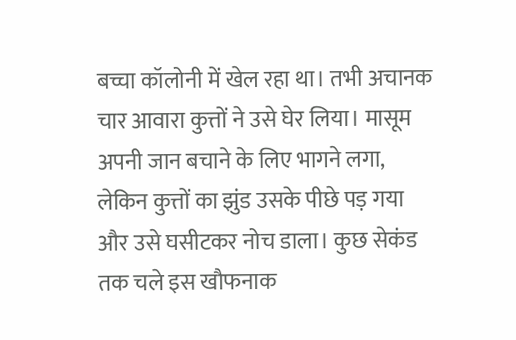बच्चा कॉलोनी में खेल रहा था। तभी अचानक चार आवारा कुत्तों ने उसे घेर लिया। मासूम अपनी जान बचाने के लिए भागने लगा, लेकिन कुत्तों का झुंड उसके पीछे पड़ गया और उसे घसीटकर नोच डाला। कुछ सेकंड तक चले इस खौफनाक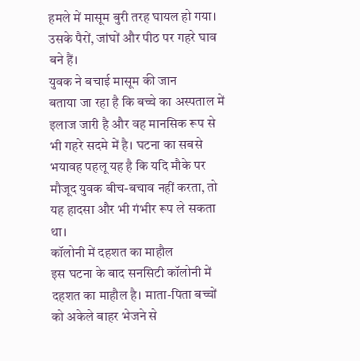हमले में मासूम बुरी तरह घायल हो गया। उसके पैरों, जांघों और पीठ पर गहरे घाव बने हैं।
युवक ने बचाई मासूम की जान
बताया जा रहा है कि बच्चे का अस्पताल में इलाज जारी है और वह मानसिक रूप से भी गहरे सदमे में है। घटना का सबसे भयावह पहलू यह है कि यदि मौके पर मौजूद युवक बीच-बचाव नहीं करता, तो यह हादसा और भी गंभीर रूप ले सकता था।
कॉलोनी में दहशत का माहौल
इस घटना के बाद सनसिटी कॉलोनी में दहशत का माहौल है। माता-पिता बच्चों को अकेले बाहर भेजने से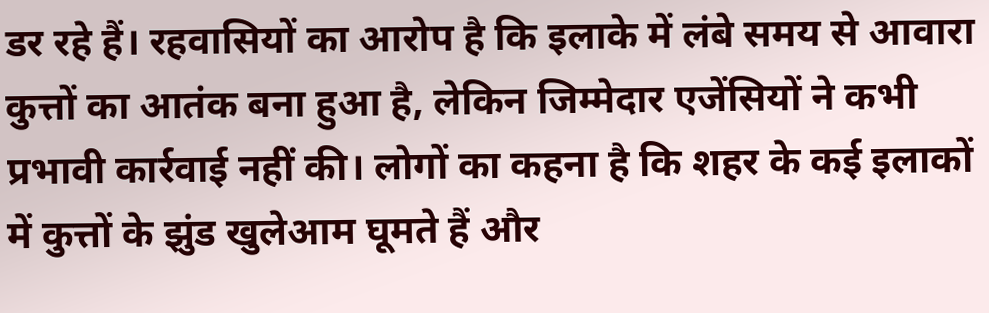डर रहे हैं। रहवासियों का आरोप है कि इलाके में लंबे समय से आवारा कुत्तों का आतंक बना हुआ है, लेकिन जिम्मेदार एजेंसियों ने कभी प्रभावी कार्रवाई नहीं की। लोगों का कहना है कि शहर के कई इलाकों में कुत्तों के झुंड खुलेआम घूमते हैं और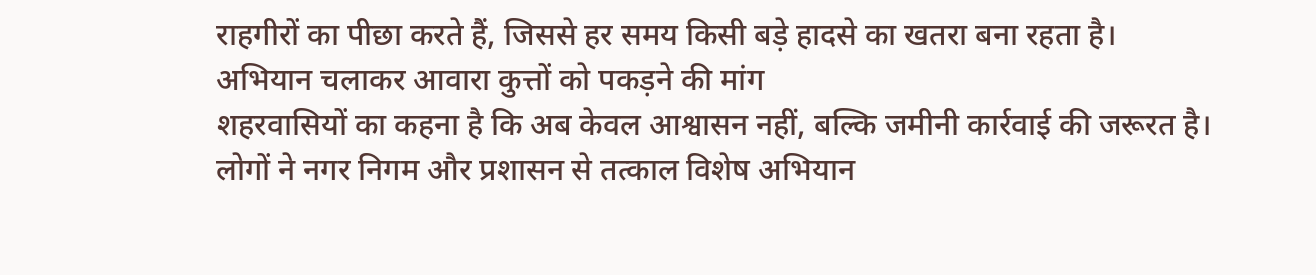राहगीरों का पीछा करते हैं, जिससे हर समय किसी बड़े हादसे का खतरा बना रहता है।
अभियान चलाकर आवारा कुत्तों को पकड़ने की मांग
शहरवासियों का कहना है कि अब केवल आश्वासन नहीं, बल्कि जमीनी कार्रवाई की जरूरत है। लोगों ने नगर निगम और प्रशासन से तत्काल विशेष अभियान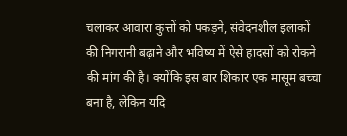चलाकर आवारा कुत्तों को पकड़ने, संवेदनशील इलाकों की निगरानी बढ़ाने और भविष्य में ऐसे हादसों को रोकने की मांग की है। क्योंकि इस बार शिकार एक मासूम बच्चा बना है, लेकिन यदि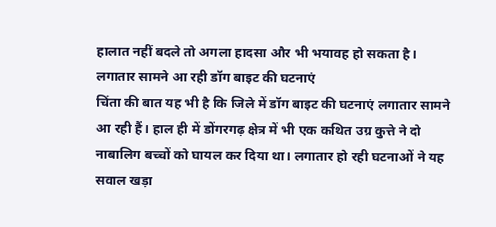हालात नहीं बदले तो अगला हादसा और भी भयावह हो सकता है।
लगातार सामने आ रही डॉग बाइट की घटनाएं
चिंता की बात यह भी है कि जिले में डॉग बाइट की घटनाएं लगातार सामने आ रही हैं। हाल ही में डोंगरगढ़ क्षेत्र में भी एक कथित उग्र कुत्ते ने दो नाबालिग बच्चों को घायल कर दिया था। लगातार हो रही घटनाओं ने यह सवाल खड़ा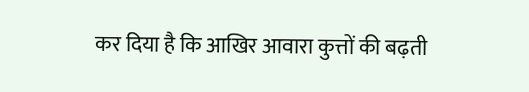कर दिया है कि आखिर आवारा कुत्तों की बढ़ती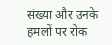संख्या और उनके हमलों पर रोक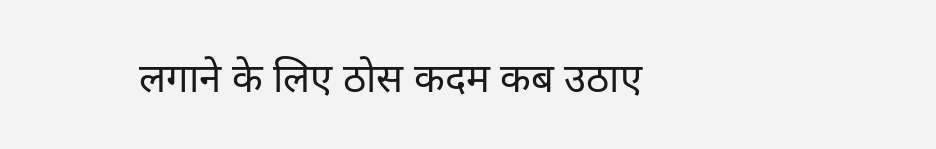लगाने के लिए ठोस कदम कब उठाए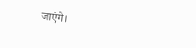जाएंगे।